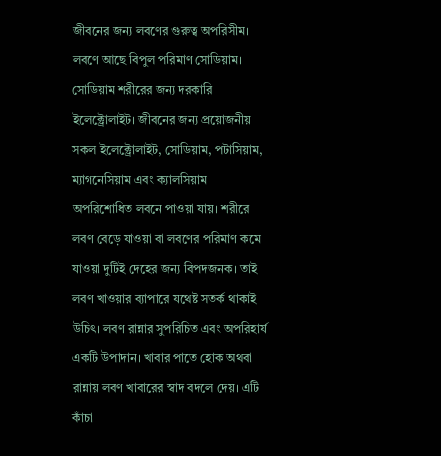জীবনের জন্য লবণের গুরুত্ব অপরিসীম। লবণে আছে বিপুল পরিমাণ সোডিয়াম। সোডিয়াম শরীরের জন্য দরকারি ইলেক্ট্রোলাইট। জীবনের জন্য প্রয়োজনীয় সকল ইলেক্ট্রোলাইট, সোডিয়াম, পটাসিয়াম, ম্যাগনেসিয়াম এবং ক্যালসিয়াম অপরিশোধিত লবনে পাওয়া যায়। শরীরে লবণ বেড়ে যাওয়া বা লবণের পরিমাণ কমে যাওয়া দুটিই দেহের জন্য বিপদজনক। তাই লবণ খাওয়ার ব্যাপারে যথেষ্ট সতর্ক থাকাই উচিৎ। লবণ রান্নার সুপরিচিত এবং অপরিহার্য একটি উপাদান। খাবার পাতে হোক অথবা রান্নায় লবণ খাবারের স্বাদ বদলে দেয়। এটি কাঁচা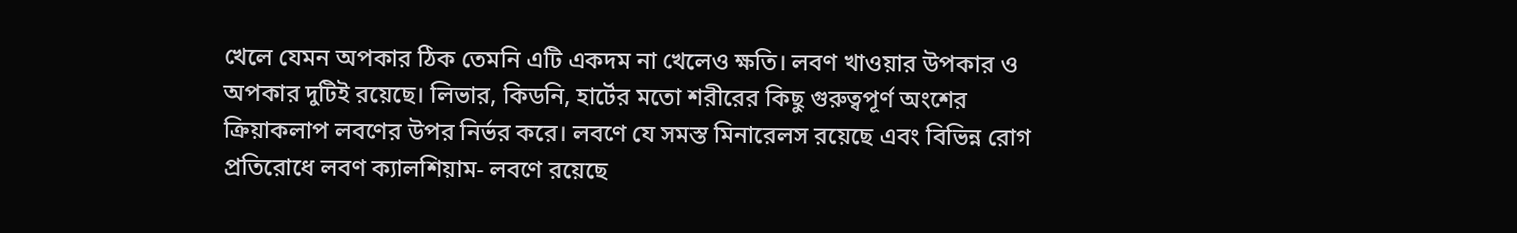খেলে যেমন অপকার ঠিক তেমনি এটি একদম না খেলেও ক্ষতি। লবণ খাওয়ার উপকার ও অপকার দুটিই রয়েছে। লিভার, কিডনি, হার্টের মতো শরীরের কিছু গুরুত্বপূর্ণ অংশের ক্রিয়াকলাপ লবণের উপর নির্ভর করে। লবণে যে সমস্ত মিনারেলস রয়েছে এবং বিভিন্ন রোগ প্রতিরোধে লবণ ক্যালশিয়াম- লবণে রয়েছে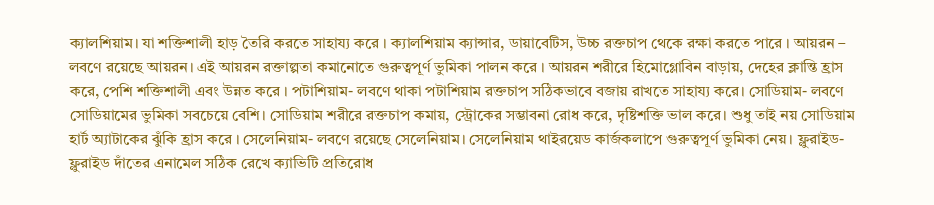ক্যালশিয়াম। যা শক্তিশালী হাড় তৈরি করতে সাহায্য করে । ক্যালশিয়াম ক্যান্সার, ডায়াবেটিস, উচ্চ রক্তচাপ থেকে রক্ষা করতে পারে । আয়রন – লবণে রয়েছে আয়রন। এই আয়রন রক্তাল্পতা কমানোতে গুরুত্বপূর্ণ ভুমিকা পালন করে । আয়রন শরীরে হিমোগ্লোবিন বাড়ায়, দেহের ক্লান্তি হ্রাস করে, পেশি শক্তিশালী এবং উন্নত করে । পটাশিয়াম- লবণে থাকা পটাশিয়াম রক্তচাপ সঠিকভাবে বজায় রাখতে সাহায্য করে। সোডিয়াম- লবণে সোডিয়ামের ভুমিকা সবচেয়ে বেশি। সোডিয়াম শরীরে রক্তচাপ কমায়, স্ট্রোকের সম্ভাবনা রোধ করে, দৃষ্টিশক্তি ভাল করে। শুধু তাই নয় সোডিয়াম হার্ট অ্যাটাকের ঝুঁকি হ্রাস করে । সেলেনিয়াম- লবণে রয়েছে সেলেনিয়াম। সেলেনিয়াম থাইরয়েড কার্জকলাপে গুরুত্বপূর্ণ ভুমিকা নেয়। ফ্লুরাইড- ফ্লুরাইড দাঁতের এনামেল সঠিক রেখে ক্যাভিটি প্রতিরোধ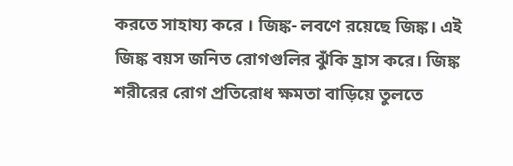করতে সাহায্য করে । জিঙ্ক- লবণে রয়েছে জিঙ্ক। এই জিঙ্ক বয়স জনিত রোগগুলির ঝুঁকি হ্রাস করে। জিঙ্ক শরীরের রোগ প্রতিরোধ ক্ষমতা বাড়িয়ে তুলতে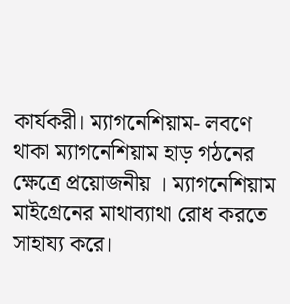কার্যকরী। ম্যাগনেশিয়াম- লবণে থাকা ম্যাগনেশিয়াম হাড় গঠনের ক্ষেত্রে প্রয়োজনীয় । ম্যাগনেশিয়াম মাইগ্রেনের মাথাব্যাথা রোধ করতে সাহায্য করে।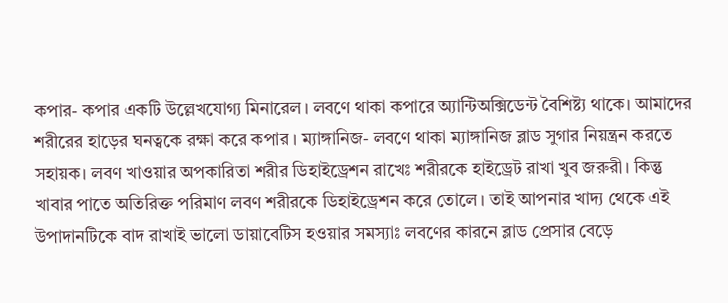কপার- কপার একটি উল্লেখযোগ্য মিনারেল। লবণে থাকা কপারে অ্যান্টিঅক্সিডেন্ট বৈশিষ্ট্য থাকে। আমাদের শরীরের হাড়ের ঘনত্বকে রক্ষা করে কপার । ম্যাঙ্গানিজ- লবণে থাকা ম্যাঙ্গানিজ ব্লাড সুগার নিয়ন্ত্রন করতে সহায়ক। লবণ খাওয়ার অপকারিতা শরীর ডিহাইড্রেশন রাখেঃ শরীরকে হাইড্রেট রাখা খুব জরুরী। কিন্তু খাবার পাতে অতিরিক্ত পরিমাণ লবণ শরীরকে ডিহাইড্রেশন করে তোলে। তাই আপনার খাদ্য থেকে এই উপাদানটিকে বাদ রাখাই ভালো ডায়াবেটিস হওয়ার সমস্যাঃ লবণের কারনে ব্লাড প্রেসার বেড়ে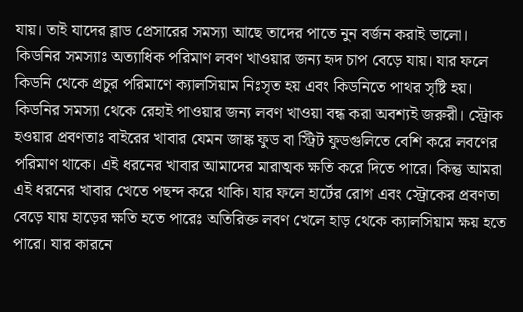যায়। তাই যাদের ব্লাড প্রেসারের সমস্যা আছে তাদের পাতে নুন বর্জন করাই ভালো। কিডনির সমস্যাঃ অত্যাধিক পরিমাণ লবণ খাওয়ার জন্য হৃদ চাপ বেড়ে যায়। যার ফলে কিডনি থেকে প্রচুর পরিমাণে ক্যালসিয়াম নিঃসৃত হয় এবং কিডনিতে পাথর সৃষ্টি হয়। কিডনির সমস্যা থেকে রেহাই পাওয়ার জন্য লবণ খাওয়া বন্ধ করা অবশ্যই জরুরী। স্ট্রোক হওয়ার প্রবণতাঃ বাইরের খাবার যেমন জাঙ্ক ফুড বা স্ট্রিট ফুডগুলিতে বেশি করে লবণের পরিমাণ থাকে। এই ধরনের খাবার আমাদের মারাত্মক ক্ষতি করে দিতে পারে। কিন্তু আমরা এই ধরনের খাবার খেতে পছন্দ করে থাকি। যার ফলে হার্টের রোগ এবং স্ট্রোকের প্রবণতা বেড়ে যায় হাড়ের ক্ষতি হতে পারেঃ অতিরিক্ত লবণ খেলে হাড় থেকে ক্যালসিয়াম ক্ষয় হতে পারে। যার কারনে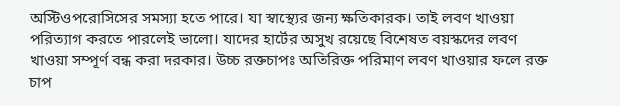অস্টিওপরোসিসের সমস্যা হতে পারে। যা স্বাস্থ্যের জন্য ক্ষতিকারক। তাই লবণ খাওয়া পরিত্যাগ করতে পারলেই ভালো। যাদের হার্টের অসুখ রয়েছে বিশেষত বয়স্কদের লবণ খাওয়া সম্পূর্ণ বন্ধ করা দরকার। উচ্চ রক্তচাপঃ অতিরিক্ত পরিমাণ লবণ খাওয়ার ফলে রক্ত চাপ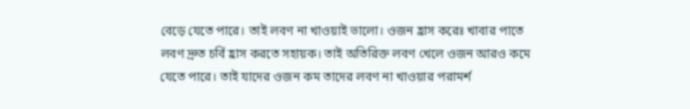বেড়ে যেতে পারে। তাই লবণ না খাওয়াই ভালো। ওজন হ্রাস করেঃ খাবার পাতে লবণ দ্রুত চর্বি হ্রাস করতে সহায়ক। তাই অতিরিক্ত লবণ খেলে ওজন আরও কমে যেতে পারে। তাই যাদের ওজন কম তাদের লবণ না খাওয়ার পরামর্শ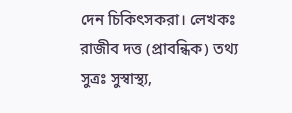দেন চিকিৎসকরা। লেখকঃ রাজীব দত্ত (প্রাবন্ধিক) তথ্য সুত্রঃ সুস্বাস্থ্য,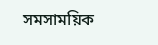সমসাময়িক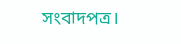সংবাদপত্র।